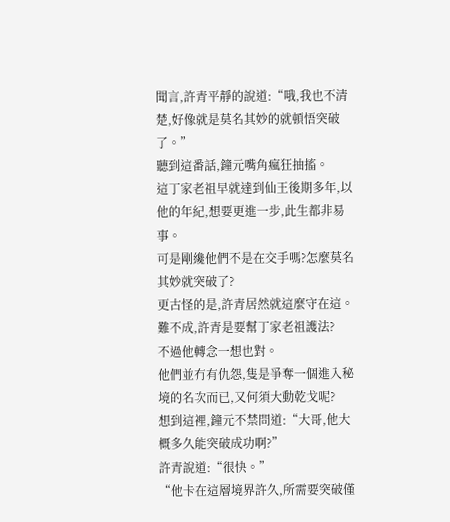聞言,許青平靜的說道:“哦,我也不清楚,好像就是莫名其妙的就頓悟突破了。”
聽到這番話,鐘元嘴角瘋狂抽搐。
這丁家老祖早就達到仙王後期多年,以他的年紀,想要更進一步,此生都非易事。
可是剛纔他們不是在交手嗎?怎麼莫名其妙就突破了?
更古怪的是,許青居然就這麼守在這。
難不成,許青是要幫丁家老祖護法?
不過他轉念一想也對。
他們並冇有仇怨,隻是爭奪一個進入秘境的名次而已,又何須大動乾戈呢?
想到這裡,鐘元不禁問道:“大哥,他大概多久能突破成功啊?”
許青說道:“很快。”
“他卡在這層境界許久,所需要突破僅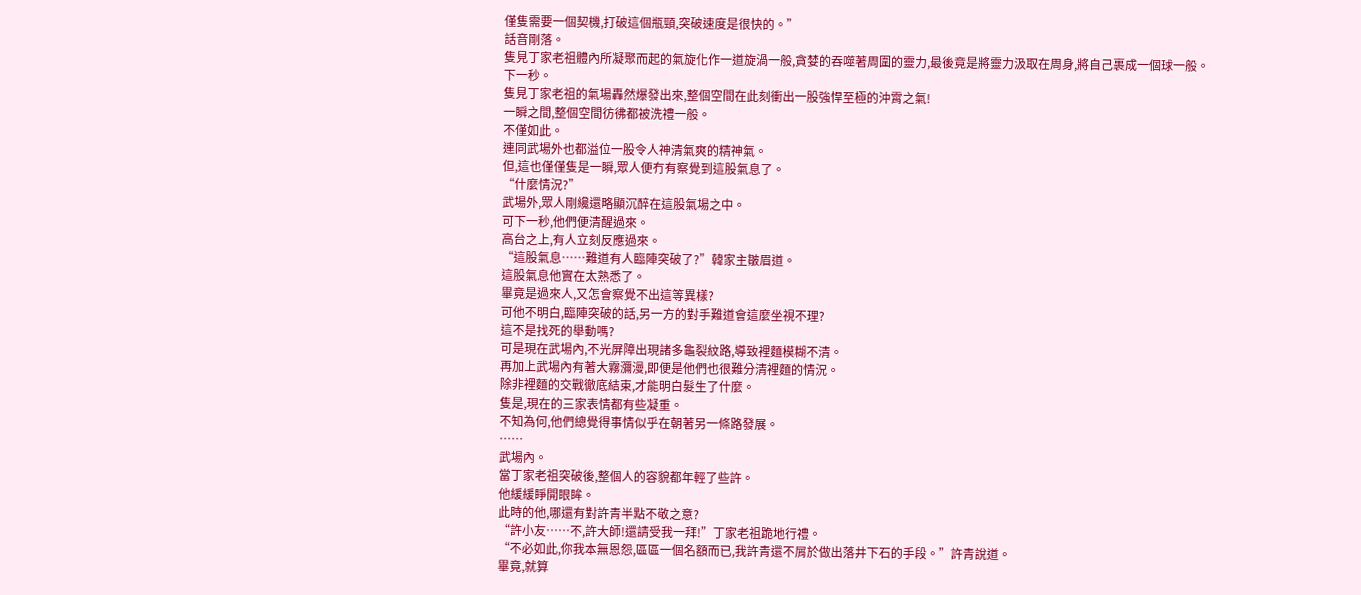僅隻需要一個契機,打破這個瓶頸,突破速度是很快的。”
話音剛落。
隻見丁家老祖體內所凝聚而起的氣旋化作一道旋渦一般,貪婪的吞噬著周圍的靈力,最後竟是將靈力汲取在周身,將自己裹成一個球一般。
下一秒。
隻見丁家老祖的氣場轟然爆發出來,整個空間在此刻衝出一股強悍至極的沖霄之氣!
一瞬之間,整個空間彷彿都被洗禮一般。
不僅如此。
連同武場外也都溢位一股令人神清氣爽的精神氣。
但,這也僅僅隻是一瞬,眾人便冇有察覺到這股氣息了。
“什麼情況?”
武場外,眾人剛纔還略顯沉醉在這股氣場之中。
可下一秒,他們便清醒過來。
高台之上,有人立刻反應過來。
“這股氣息……難道有人臨陣突破了?”韓家主皺眉道。
這股氣息他實在太熟悉了。
畢竟是過來人,又怎會察覺不出這等異樣?
可他不明白,臨陣突破的話,另一方的對手難道會這麼坐視不理?
這不是找死的舉動嗎?
可是現在武場內,不光屏障出現諸多龜裂紋路,導致裡麵模糊不清。
再加上武場內有著大霧瀰漫,即便是他們也很難分清裡麵的情況。
除非裡麵的交戰徹底結束,才能明白髮生了什麼。
隻是,現在的三家表情都有些凝重。
不知為何,他們總覺得事情似乎在朝著另一條路發展。
……
武場內。
當丁家老祖突破後,整個人的容貌都年輕了些許。
他緩緩睜開眼眸。
此時的他,哪還有對許青半點不敬之意?
“許小友……不,許大師!還請受我一拜!”丁家老祖跪地行禮。
“不必如此,你我本無恩怨,區區一個名額而已,我許青還不屑於做出落井下石的手段。”許青說道。
畢竟,就算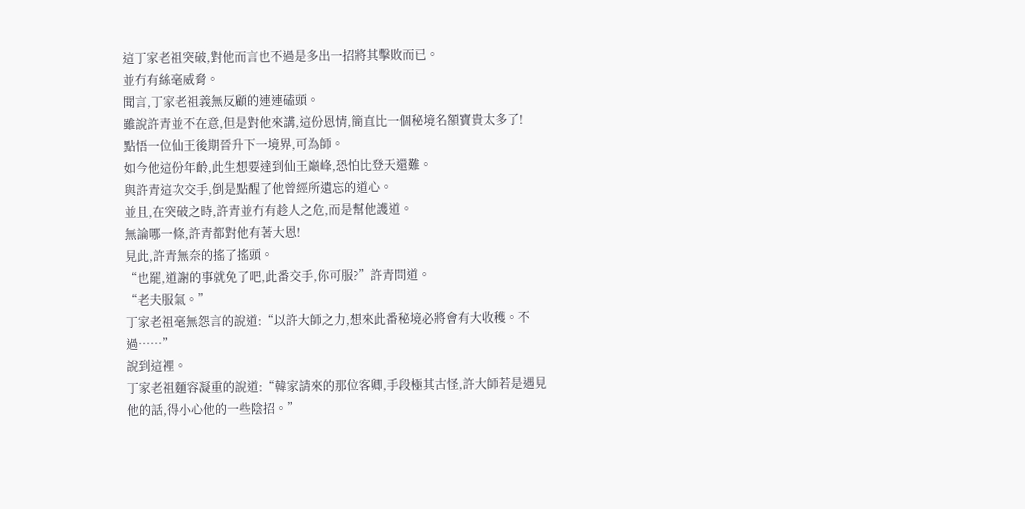這丁家老祖突破,對他而言也不過是多出一招將其擊敗而已。
並冇有絲毫威脅。
聞言,丁家老祖義無反顧的連連磕頭。
雖說許青並不在意,但是對他來講,這份恩情,簡直比一個秘境名額寶貴太多了!
點悟一位仙王後期晉升下一境界,可為師。
如今他這份年齡,此生想要達到仙王巔峰,恐怕比登天還難。
與許青這次交手,倒是點醒了他曾經所遺忘的道心。
並且,在突破之時,許青並冇有趁人之危,而是幫他護道。
無論哪一條,許青都對他有著大恩!
見此,許青無奈的搖了搖頭。
“也罷,道謝的事就免了吧,此番交手,你可服?”許青問道。
“老夫服氣。”
丁家老祖毫無怨言的說道:“以許大師之力,想來此番秘境必將會有大收穫。不過……”
說到這裡。
丁家老祖麵容凝重的說道:“韓家請來的那位客卿,手段極其古怪,許大師若是遇見他的話,得小心他的一些陰招。”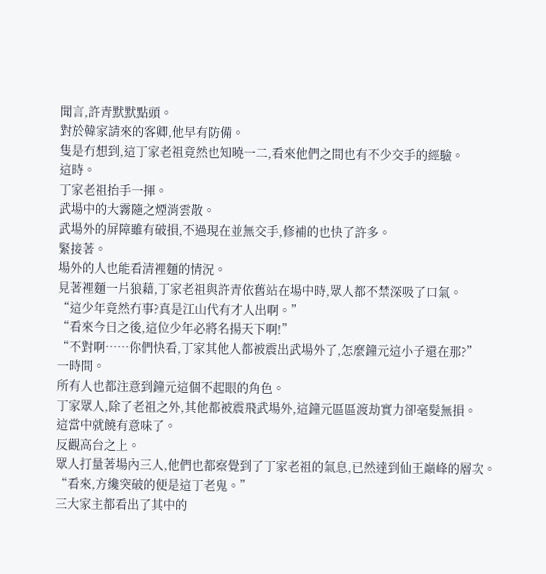聞言,許青默默點頭。
對於韓家請來的客卿,他早有防備。
隻是冇想到,這丁家老祖竟然也知曉一二,看來他們之間也有不少交手的經驗。
這時。
丁家老祖抬手一揮。
武場中的大霧隨之煙消雲散。
武場外的屏障雖有破損,不過現在並無交手,修補的也快了許多。
緊接著。
場外的人也能看清裡麵的情況。
見著裡麵一片狼藉,丁家老祖與許青依舊站在場中時,眾人都不禁深吸了口氣。
“這少年竟然冇事?真是江山代有才人出啊。”
“看來今日之後,這位少年必將名揚天下啊!”
“不對啊……你們快看,丁家其他人都被震出武場外了,怎麼鐘元這小子還在那?”
一時間。
所有人也都注意到鐘元這個不起眼的角色。
丁家眾人,除了老祖之外,其他都被震飛武場外,這鐘元區區渡劫實力卻毫髮無損。
這當中就饒有意味了。
反觀高台之上。
眾人打量著場內三人,他們也都察覺到了丁家老祖的氣息,已然達到仙王巔峰的層次。
“看來,方纔突破的便是這丁老鬼。”
三大家主都看出了其中的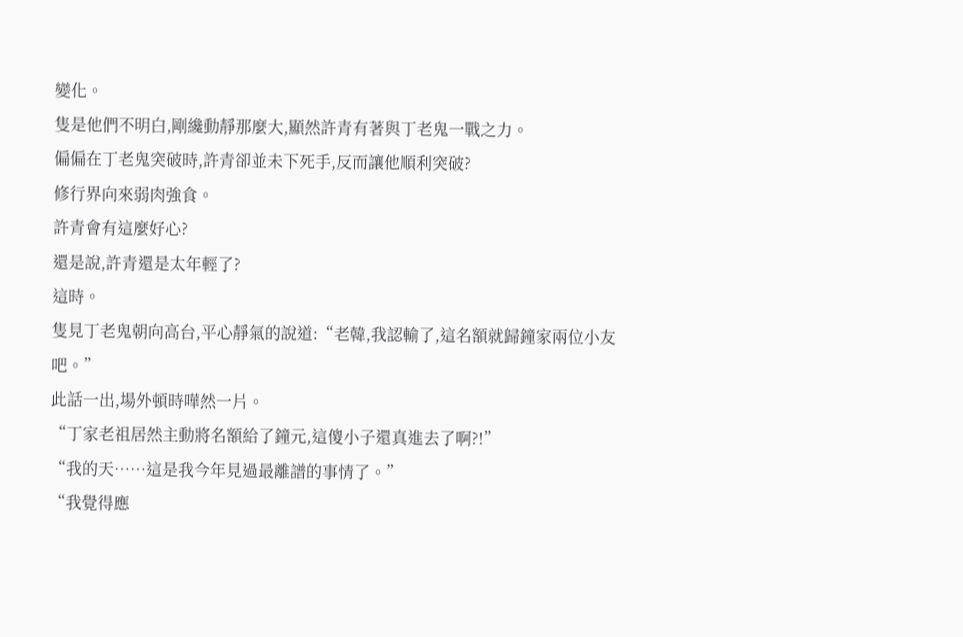變化。
隻是他們不明白,剛纔動靜那麼大,顯然許青有著與丁老鬼一戰之力。
偏偏在丁老鬼突破時,許青卻並未下死手,反而讓他順利突破?
修行界向來弱肉強食。
許青會有這麼好心?
還是說,許青還是太年輕了?
這時。
隻見丁老鬼朝向高台,平心靜氣的說道:“老韓,我認輸了,這名額就歸鐘家兩位小友吧。”
此話一出,場外頓時嘩然一片。
“丁家老祖居然主動將名額給了鐘元,這傻小子還真進去了啊?!”
“我的天……這是我今年見過最離譜的事情了。”
“我覺得應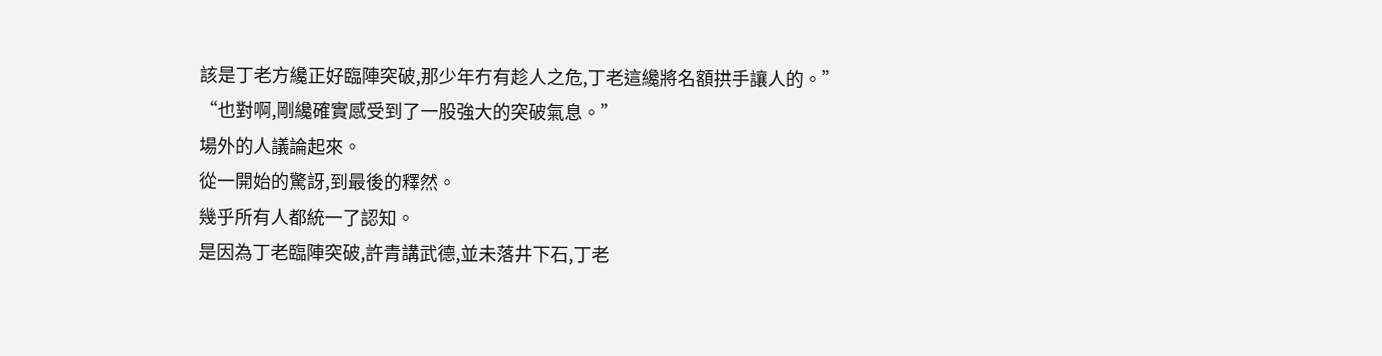該是丁老方纔正好臨陣突破,那少年冇有趁人之危,丁老這纔將名額拱手讓人的。”
“也對啊,剛纔確實感受到了一股強大的突破氣息。”
場外的人議論起來。
從一開始的驚訝,到最後的釋然。
幾乎所有人都統一了認知。
是因為丁老臨陣突破,許青講武德,並未落井下石,丁老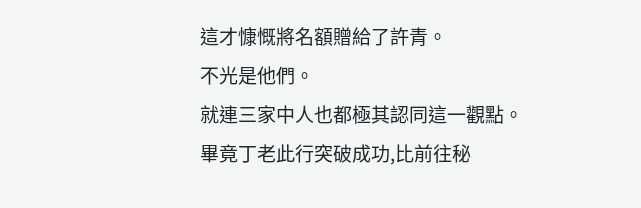這才慷慨將名額贈給了許青。
不光是他們。
就連三家中人也都極其認同這一觀點。
畢竟丁老此行突破成功,比前往秘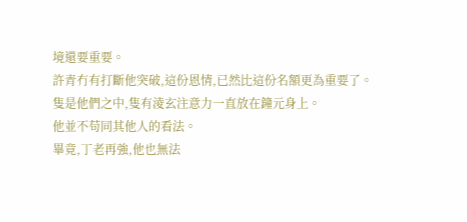境還要重要。
許青冇有打斷他突破,這份恩情,已然比這份名額更為重要了。
隻是他們之中,隻有淩玄注意力一直放在鐘元身上。
他並不苟同其他人的看法。
畢竟,丁老再強,他也無法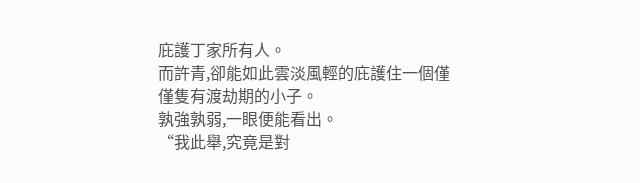庇護丁家所有人。
而許青,卻能如此雲淡風輕的庇護住一個僅僅隻有渡劫期的小子。
孰強孰弱,一眼便能看出。
“我此舉,究竟是對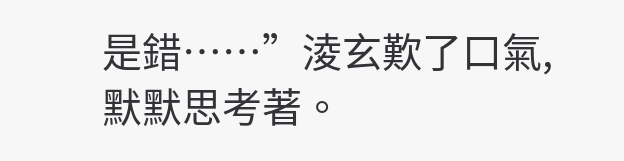是錯……”淩玄歎了口氣,默默思考著。